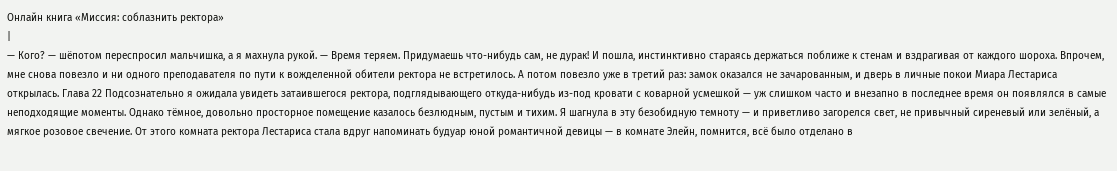Онлайн книга «Миссия: соблазнить ректора»
|
— Кого? — шёпотом переспросил мальчишка, а я махнула рукой. — Время теряем. Придумаешь что-нибудь сам, не дурак! И пошла, инстинктивно стараясь держаться поближе к стенам и вздрагивая от каждого шороха. Впрочем, мне снова повезло и ни одного преподавателя по пути к вожделенной обители ректора не встретилось. А потом повезло уже в третий раз: замок оказался не зачарованным, и дверь в личные покои Миара Лестариса открылась. Глава 22 Подсознательно я ожидала увидеть затаившегося ректора, подглядывающего откуда-нибудь из-под кровати с коварной усмешкой — уж слишком часто и внезапно в последнее время он появлялся в самые неподходящие моменты. Однако тёмное, довольно просторное помещение казалось безлюдным, пустым и тихим. Я шагнула в эту безобидную темноту — и приветливо загорелся свет, не привычный сиреневый или зелёный, а мягкое розовое свечение. От этого комната ректора Лестариса стала вдруг напоминать будуар юной романтичной девицы — в комнате Элейн, помнится, всё было отделано в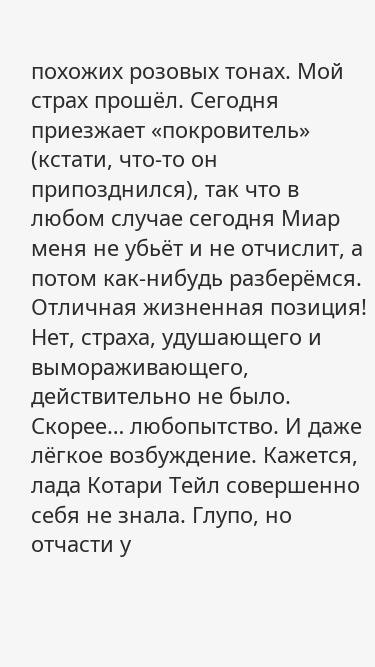похожих розовых тонах. Мой страх прошёл. Сегодня приезжает «покровитель» (кстати, что-то он припозднился), так что в любом случае сегодня Миар меня не убьёт и не отчислит, а потом как-нибудь разберёмся. Отличная жизненная позиция! Нет, страха, удушающего и вымораживающего, действительно не было. Скорее… любопытство. И даже лёгкое возбуждение. Кажется, лада Котари Тейл совершенно себя не знала. Глупо, но отчасти у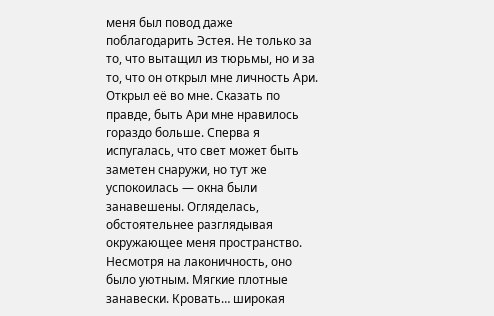меня был повод даже поблагодарить Эстея. Не только за то, что вытащил из тюрьмы, но и за то, что он открыл мне личность Ари. Открыл её во мне. Сказать по правде, быть Ари мне нравилось гораздо больше. Сперва я испугалась, что свет может быть заметен снаружи, но тут же успокоилась — окна были занавешены. Огляделась, обстоятельнее разглядывая окружающее меня пространство. Несмотря на лаконичность, оно было уютным. Мягкие плотные занавески. Кровать… широкая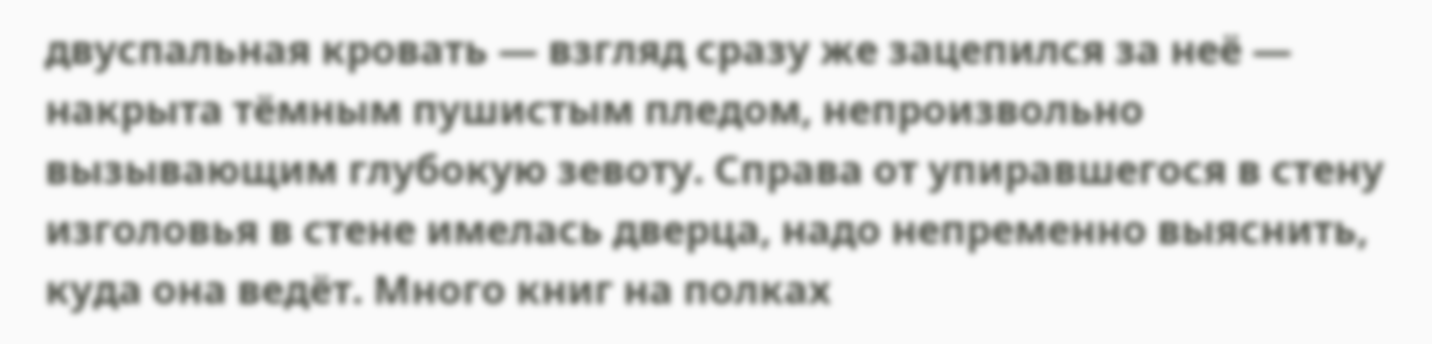двуспальная кровать — взгляд сразу же зацепился за неё — накрыта тёмным пушистым пледом, непроизвольно вызывающим глубокую зевоту. Справа от упиравшегося в стену изголовья в стене имелась дверца, надо непременно выяснить, куда она ведёт. Много книг на полках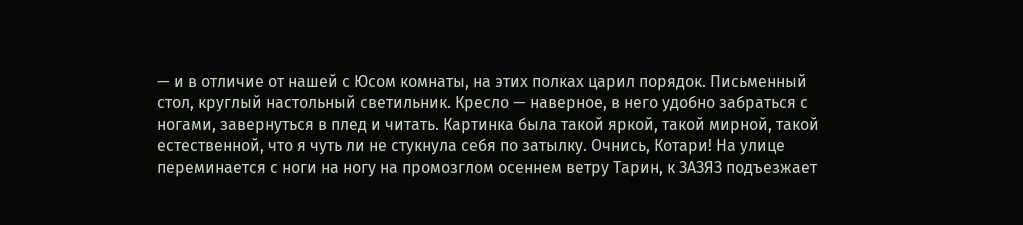— и в отличие от нашей с Юсом комнаты, на этих полках царил порядок. Письменный стол, круглый настольный светильник. Кресло — наверное, в него удобно забраться с ногами, завернуться в плед и читать. Картинка была такой яркой, такой мирной, такой естественной, что я чуть ли не стукнула себя по затылку. Очнись, Котари! На улице переминается с ноги на ногу на промозглом осеннем ветру Тарин, к ЗАЗЯЗ подъезжает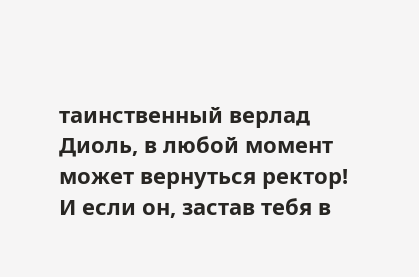таинственный верлад Диоль, в любой момент может вернуться ректор! И если он, застав тебя в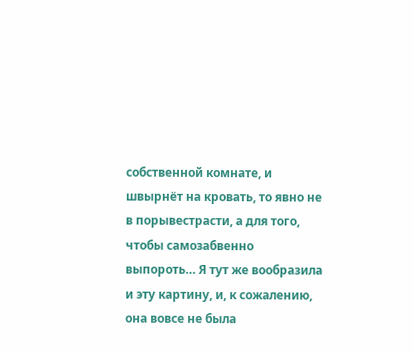собственной комнате, и швырнёт на кровать, то явно не в порывестрасти, а для того, чтобы самозабвенно выпороть… Я тут же вообразила и эту картину, и, к сожалению, она вовсе не была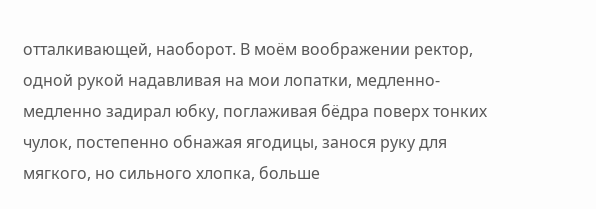отталкивающей, наоборот. В моём воображении ректор, одной рукой надавливая на мои лопатки, медленно-медленно задирал юбку, поглаживая бёдра поверх тонких чулок, постепенно обнажая ягодицы, занося руку для мягкого, но сильного хлопка, больше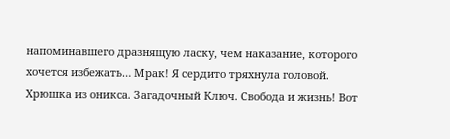напоминавшего дразнящую ласку, чем наказание, которого хочется избежать… Мрак! Я сердито тряхнула головой. Хрюшка из оникса. Загадочный Ключ. Свобода и жизнь! Вот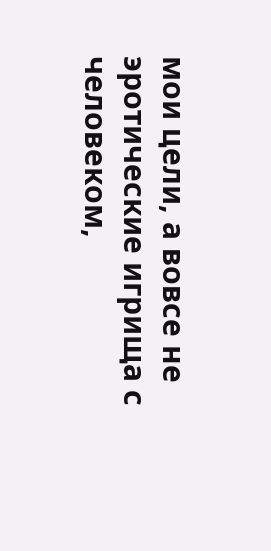мои цели, а вовсе не эротические игрища с человеком,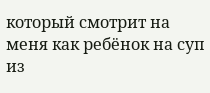который смотрит на меня как ребёнок на суп из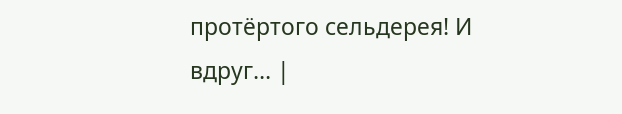протёртого сельдерея! И вдруг… |